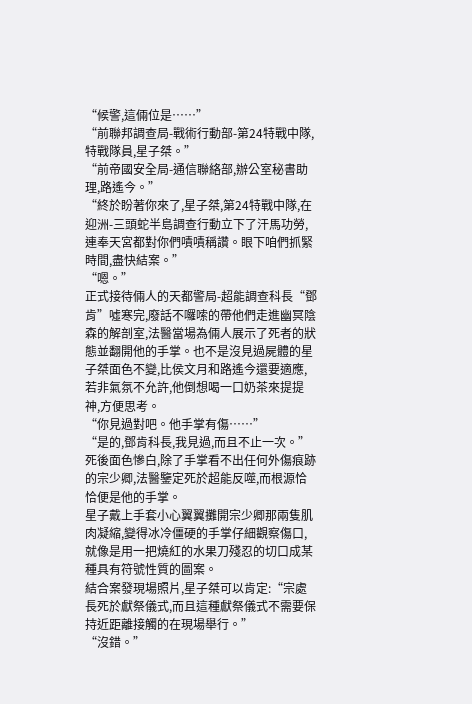“候警,這倆位是……”
“前聯邦調查局-戰術行動部-第24特戰中隊,特戰隊員,星子桀。”
“前帝國安全局-通信聯絡部,辦公室秘書助理,路遙今。”
“終於盼著你來了,星子桀,第24特戰中隊,在迎洲-三頭蛇半島調查行動立下了汗馬功勞,連奉天宮都對你們嘖嘖稱讚。眼下咱們抓緊時間,盡快結案。”
“嗯。”
正式接待倆人的天都警局-超能調查科長“鄧肯”噓寒完,廢話不囉嗦的帶他們走進幽冥陰森的解剖室,法醫當場為倆人展示了死者的狀態並翻開他的手掌。也不是沒見過屍體的星子桀面色不變,比侯文月和路遙今還要適應,若非氣氛不允許,他倒想喝一口奶茶來提提神,方便思考。
“你見過對吧。他手掌有傷……”
“是的,鄧肯科長,我見過,而且不止一次。”
死後面色慘白,除了手掌看不出任何外傷痕跡的宗少卿,法醫鑒定死於超能反噬,而根源恰恰便是他的手掌。
星子戴上手套小心翼翼攤開宗少卿那兩隻肌肉凝縮,變得冰冷僵硬的手掌仔細觀察傷口,就像是用一把燒紅的水果刀殘忍的切口成某種具有符號性質的圖案。
結合案發現場照片,星子桀可以肯定:“宗處長死於獻祭儀式,而且這種獻祭儀式不需要保持近距離接觸的在現場舉行。”
“沒錯。”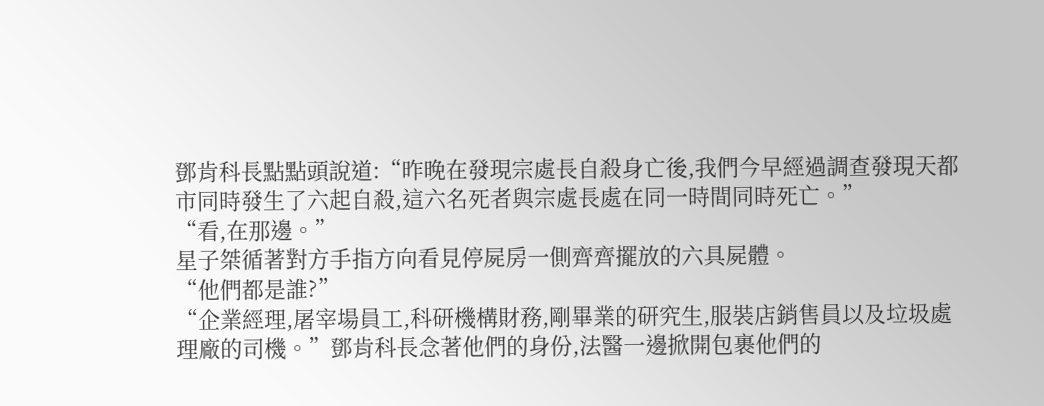鄧肯科長點點頭說道:“昨晚在發現宗處長自殺身亡後,我們今早經過調查發現天都市同時發生了六起自殺,這六名死者與宗處長處在同一時間同時死亡。”
“看,在那邊。”
星子桀循著對方手指方向看見停屍房一側齊齊擺放的六具屍體。
“他們都是誰?”
“企業經理,屠宰場員工,科研機構財務,剛畢業的研究生,服裝店銷售員以及垃圾處理廠的司機。”鄧肯科長念著他們的身份,法醫一邊掀開包裹他們的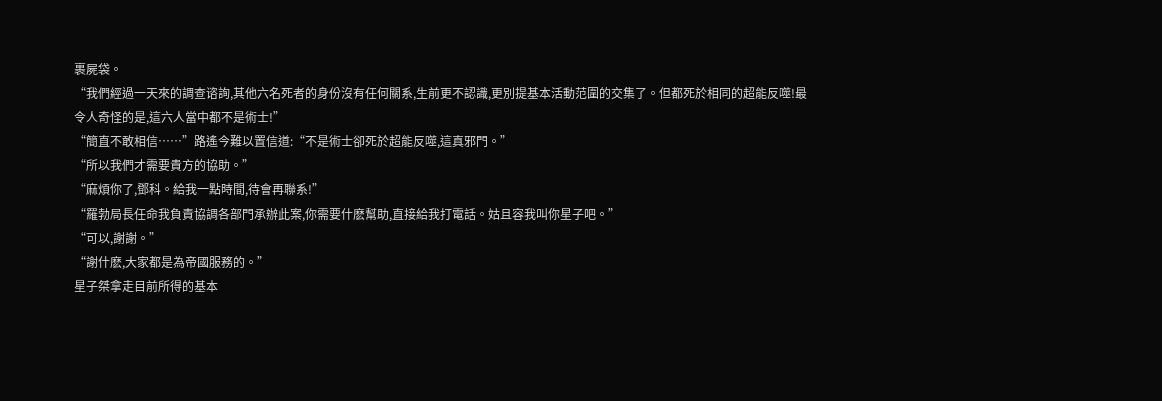裹屍袋。
“我們經過一天來的調查谘詢,其他六名死者的身份沒有任何關系,生前更不認識,更別提基本活動范圍的交集了。但都死於相同的超能反噬!最令人奇怪的是,這六人當中都不是術士!”
“簡直不敢相信……”路遙今難以置信道:“不是術士卻死於超能反噬,這真邪門。”
“所以我們才需要貴方的協助。”
“麻煩你了,鄧科。給我一點時間,待會再聯系!”
“羅勃局長任命我負責協調各部門承辦此案,你需要什麽幫助,直接給我打電話。姑且容我叫你星子吧。”
“可以,謝謝。”
“謝什麽,大家都是為帝國服務的。”
星子桀拿走目前所得的基本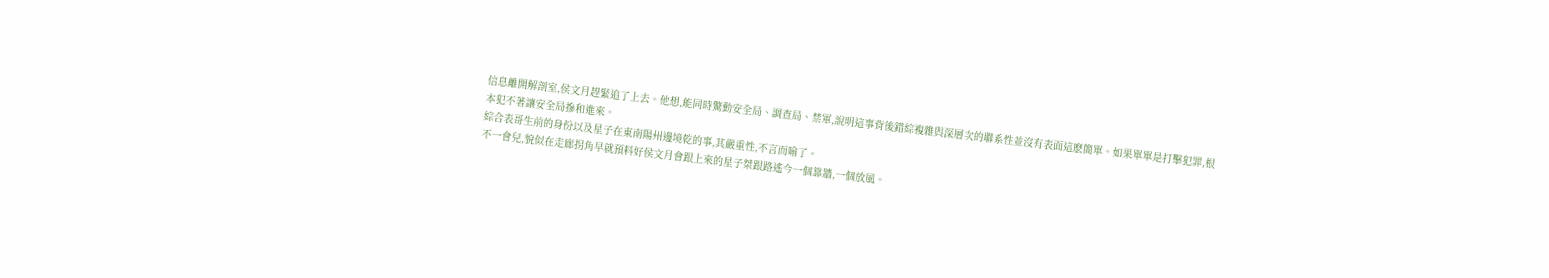信息離開解剖室,侯文月趕緊追了上去。他想,能同時驚動安全局、調查局、禁軍,說明這事背後錯綜複雜與深層次的聯系性並沒有表面這麽簡單。如果單單是打擊犯罪,根本犯不著讓安全局摻和進來。
綜合表哥生前的身份以及星子在東南陽州邊境乾的事,其嚴重性,不言而喻了。
不一會兒,貌似在走廊拐角早就預料好侯文月會跟上來的星子桀跟路遙今一個靠牆,一個放風。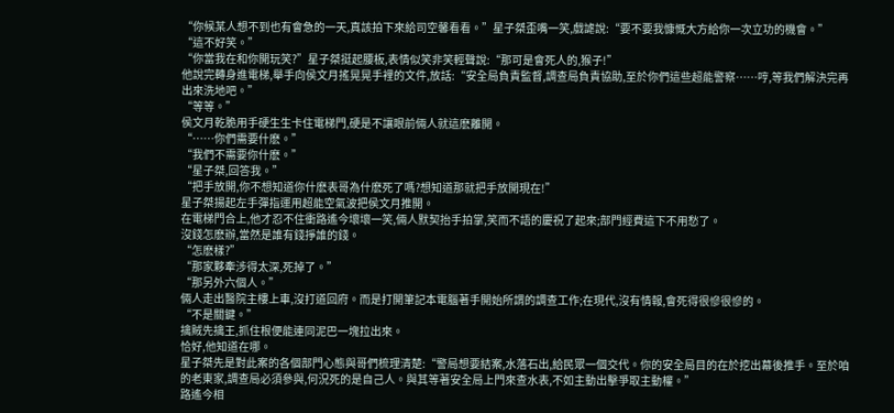“你候某人想不到也有會急的一天,真該拍下來給司空馨看看。”星子桀歪嘴一笑,戲謔說:“要不要我慷慨大方給你一次立功的機會。”
“這不好笑。”
“你當我在和你開玩笑?”星子桀挺起腰板,表情似笑非笑輕聲說:“那可是會死人的,猴子!”
他說完轉身進電梯,舉手向侯文月搖晃晃手裡的文件,放話:“安全局負責監督,調查局負責協助,至於你們這些超能警察……哼,等我們解決完再出來洗地吧。”
“等等。”
侯文月乾脆用手硬生生卡住電梯門,硬是不讓眼前倆人就這麽離開。
“……你們需要什麽。”
“我們不需要你什麽。”
“星子桀,回答我。”
“把手放開,你不想知道你什麽表哥為什麽死了嗎?想知道那就把手放開現在!”
星子桀揚起左手彈指運用超能空氣波把侯文月推開。
在電梯門合上,他才忍不住衝路遙今壞壞一笑,倆人默契抬手拍掌,笑而不語的慶祝了起來;部門經費這下不用愁了。
沒錢怎麽辦,當然是誰有錢掙誰的錢。
“怎麽樣?”
“那家夥牽涉得太深,死掉了。”
“那另外六個人。”
倆人走出醫院主樓上車,沒打道回府。而是打開筆記本電腦著手開始所謂的調查工作;在現代,沒有情報,會死得很慘很慘的。
“不是關鍵。”
擒賊先擒王,抓住根便能連同泥巴一塊拉出來。
恰好,他知道在哪。
星子桀先是對此案的各個部門心態與哥們梳理清楚:“警局想要結案,水落石出,給民眾一個交代。你的安全局目的在於挖出幕後推手。至於咱的老東家,調查局必須參與,何況死的是自己人。與其等著安全局上門來查水表,不如主動出擊爭取主動權。”
路遙今相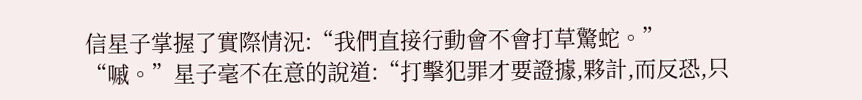信星子掌握了實際情況:“我們直接行動會不會打草驚蛇。”
“嘁。”星子毫不在意的說道:“打擊犯罪才要證據,夥計,而反恐,只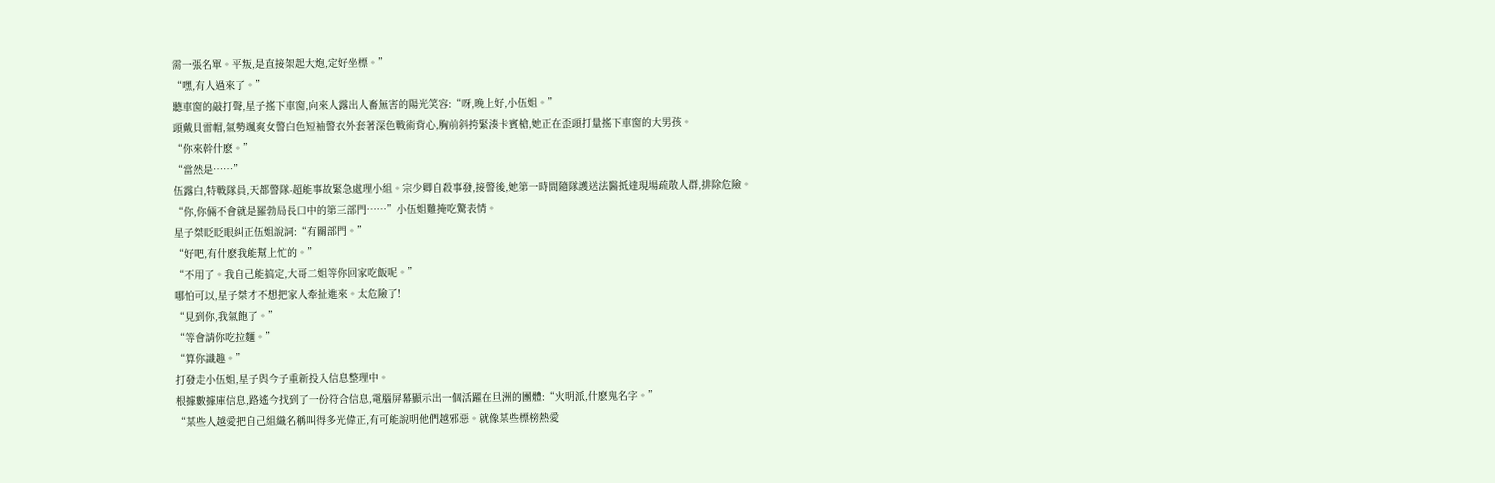需一張名單。平叛,是直接架起大炮,定好坐標。”
“嘿,有人過來了。”
聽車窗的敲打聲,星子搖下車窗,向來人露出人畜無害的陽光笑容:“呀,晚上好,小伍姐。”
頭戴貝雷帽,氣勢颯爽女警白色短袖警衣外套著深色戰術背心,胸前斜挎緊湊卡賓槍,她正在歪頭打量搖下車窗的大男孩。
“你來幹什麽。”
“當然是……”
伍露白,特戰隊員,天都警隊-超能事故緊急處理小組。宗少卿自殺事發,接警後,她第一時間隨隊護送法醫抵達現場疏散人群,排除危險。
“你,你倆不會就是羅勃局長口中的第三部門……”小伍姐難掩吃驚表情。
星子桀眨眨眼糾正伍姐說詞:“有關部門。”
“好吧,有什麽我能幫上忙的。”
“不用了。我自己能搞定,大哥二姐等你回家吃飯呢。”
哪怕可以,星子桀才不想把家人牽扯進來。太危險了!
“見到你,我氣飽了。”
“等會請你吃拉麵。”
“算你識趣。”
打發走小伍姐,星子與今子重新投入信息整理中。
根據數據庫信息,路遙今找到了一份符合信息,電腦屏幕顯示出一個活躍在旦洲的團體:“火明派,什麽鬼名字。”
“某些人越愛把自己組織名稱叫得多光偉正,有可能說明他們越邪惡。就像某些標榜熱愛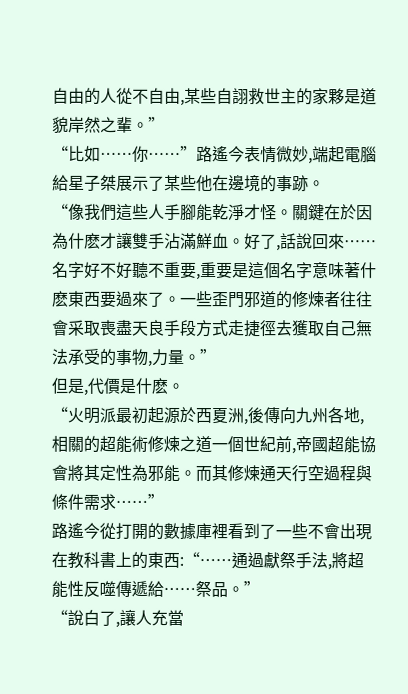自由的人從不自由,某些自詡救世主的家夥是道貌岸然之輩。”
“比如……你……”路遙今表情微妙,端起電腦給星子桀展示了某些他在邊境的事跡。
“像我們這些人手腳能乾淨才怪。關鍵在於因為什麽才讓雙手沾滿鮮血。好了,話說回來……名字好不好聽不重要,重要是這個名字意味著什麽東西要過來了。一些歪門邪道的修煉者往往會采取喪盡天良手段方式走捷徑去獲取自己無法承受的事物,力量。”
但是,代價是什麽。
“火明派最初起源於西夏洲,後傳向九州各地,相關的超能術修煉之道一個世紀前,帝國超能協會將其定性為邪能。而其修煉通天行空過程與條件需求……”
路遙今從打開的數據庫裡看到了一些不會出現在教科書上的東西:“……通過獻祭手法,將超能性反噬傳遞給……祭品。”
“說白了,讓人充當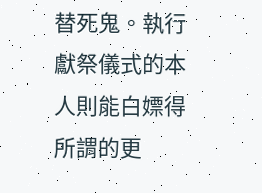替死鬼。執行獻祭儀式的本人則能白嫖得所謂的更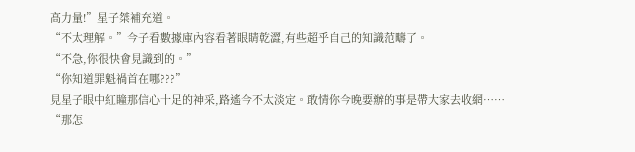高力量!”星子桀補充道。
“不太理解。”今子看數據庫內容看著眼睛乾澀,有些超乎自己的知識范疇了。
“不急,你很快會見識到的。”
“你知道罪魁禍首在哪???”
見星子眼中紅瞳那信心十足的神采,路遙今不太淡定。敢情你今晚要辦的事是帶大家去收網……
“那怎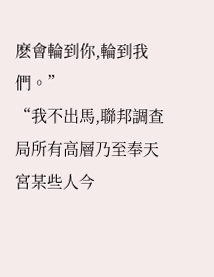麽會輪到你,輪到我們。”
“我不出馬,聯邦調查局所有高層乃至奉天宮某些人今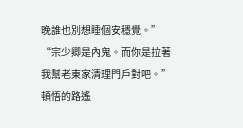晚誰也別想睡個安穩覺。”
“宗少卿是內鬼。而你是拉著我幫老東家清理門戶對吧。”頓悟的路遙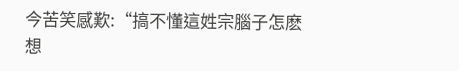今苦笑感歎:“搞不懂這姓宗腦子怎麽想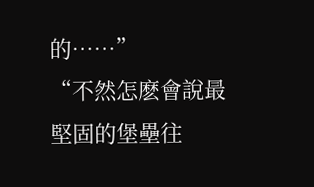的……”
“不然怎麽會說最堅固的堡壘往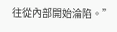往從內部開始淪陷。”